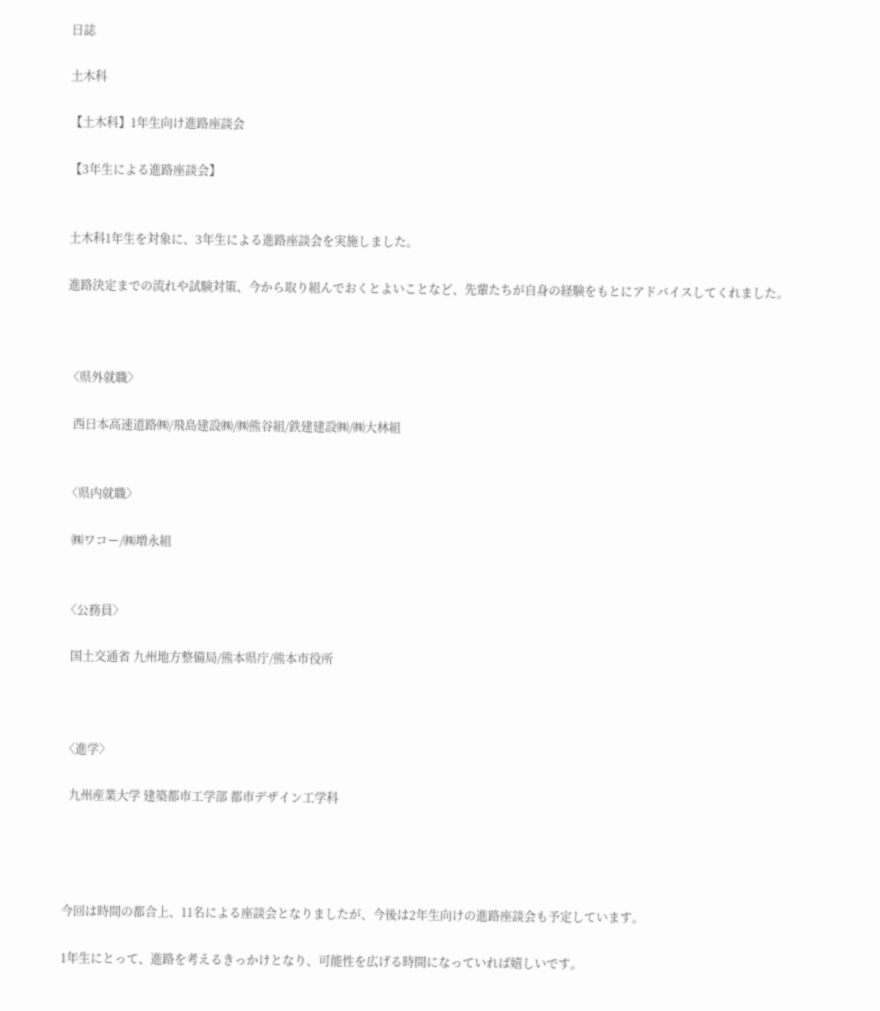日誌

土木科

【土木科】1年生向け進路座談会

【3年生による進路座談会】


土木科1年生を対象に、3年生による進路座談会を実施しました。

進路決定までの流れや試験対策、今から取り組んでおくとよいことなど、先輩たちが自身の経験をもとにアドバイスしてくれました。



〈県外就職〉

  西日本高速道路㈱/飛島建設㈱/㈱熊谷組/鉄建建設㈱/㈱大林組


〈県内就職〉

  ㈱ワコー/㈱増永組


〈公務員〉

  国土交通省 九州地方整備局/熊本県庁/熊本市役所



〈進学〉

  九州産業大学 建築都市工学部 都市デザイン工学科




今回は時間の都合上、11名による座談会となりましたが、今後は2年生向けの進路座談会も予定しています。

1年生にとって、進路を考えるきっかけとなり、可能性を広げる時間になっていれば嬉しいです。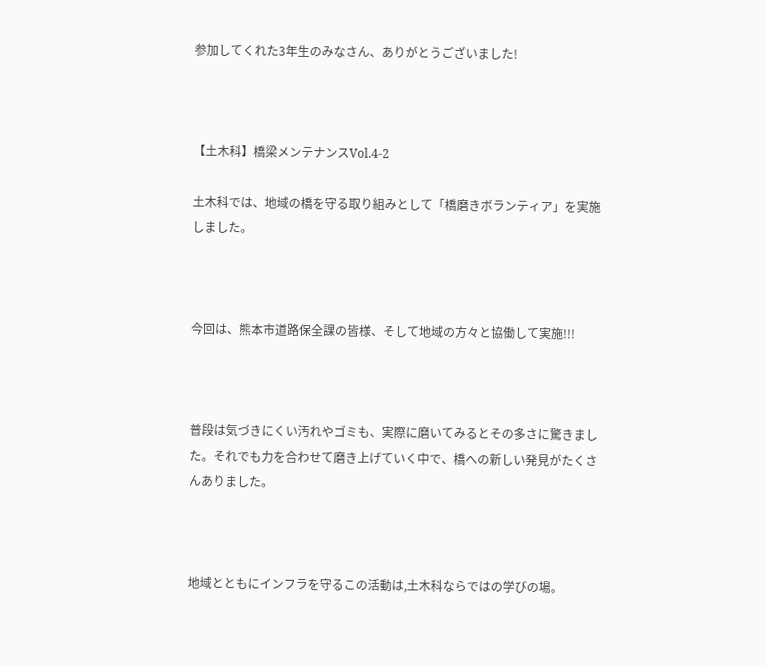参加してくれた3年生のみなさん、ありがとうございました!



【土木科】橋梁メンテナンスVol.4-2

土木科では、地域の橋を守る取り組みとして「橋磨きボランティア」を実施しました。



今回は、熊本市道路保全課の皆様、そして地域の方々と協働して実施!!!



普段は気づきにくい汚れやゴミも、実際に磨いてみるとその多さに驚きました。それでも力を合わせて磨き上げていく中で、橋への新しい発見がたくさんありました。



地域とともにインフラを守るこの活動は,土木科ならではの学びの場。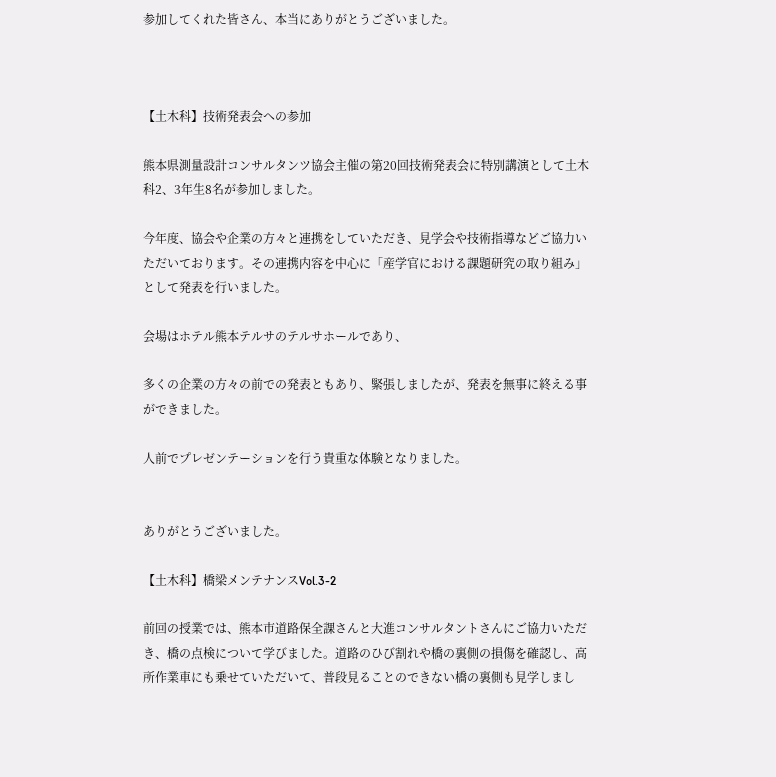参加してくれた皆さん、本当にありがとうございました。



【土木科】技術発表会への参加

熊本県測量設計コンサルタンツ協会主催の第20回技術発表会に特別講演として土木科2、3年生8名が参加しました。

今年度、協会や企業の方々と連携をしていただき、見学会や技術指導などご協力いただいております。その連携内容を中心に「産学官における課題研究の取り組み」として発表を行いました。

会場はホテル熊本テルサのテルサホールであり、

多くの企業の方々の前での発表ともあり、緊張しましたが、発表を無事に終える事ができました。

人前でプレゼンテーションを行う貴重な体験となりました。


ありがとうございました。

【土木科】橋梁メンテナンスVol.3-2

前回の授業では、熊本市道路保全課さんと大進コンサルタントさんにご協力いただき、橋の点検について学びました。道路のひび割れや橋の裏側の損傷を確認し、高所作業車にも乗せていただいて、普段見ることのできない橋の裏側も見学しまし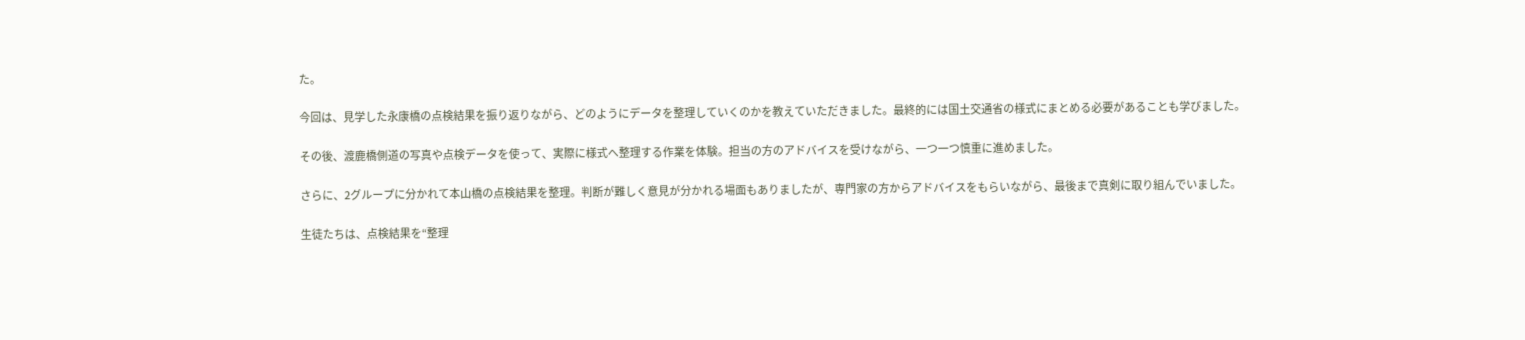た。

今回は、見学した永康橋の点検結果を振り返りながら、どのようにデータを整理していくのかを教えていただきました。最終的には国土交通省の様式にまとめる必要があることも学びました。

その後、渡鹿橋側道の写真や点検データを使って、実際に様式へ整理する作業を体験。担当の方のアドバイスを受けながら、一つ一つ慎重に進めました。

さらに、2グループに分かれて本山橋の点検結果を整理。判断が難しく意見が分かれる場面もありましたが、専門家の方からアドバイスをもらいながら、最後まで真剣に取り組んでいました。

生徒たちは、点検結果を“整理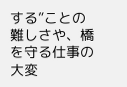する”ことの難しさや、橋を守る仕事の大変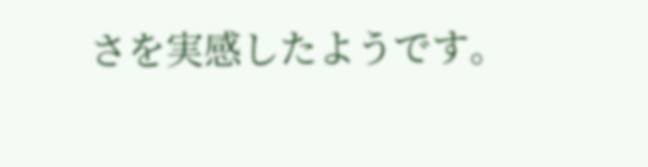さを実感したようです。